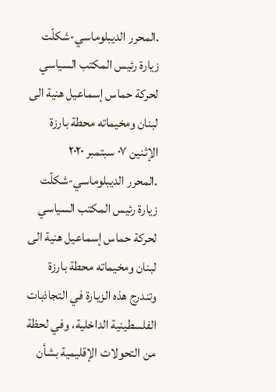.المحرر الديبلوماسي-شكلّت زيارة رئيس المكتب السياسي لحركة حماس إسماعيل هنية الى لبنان ومخيماته محطة بارزة
الإثنين ٠٧ سبتمبر ٢٠٢٠
.المحرر الديبلوماسي-شكلّت زيارة رئيس المكتب السياسي لحركة حماس إسماعيل هنية الى لبنان ومخيماته محطة بارزة
وتندرج هذه الزيارة في التجاذبات الفلسطينية الداخلية، وفي لحظة من التحولات الإقليمية بشأن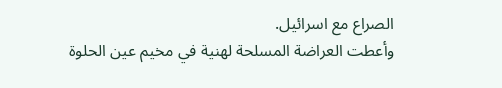الصراع مع اسرائيل.
وأعطت العراضة المسلحة لهنية في مخيم عين الحلوة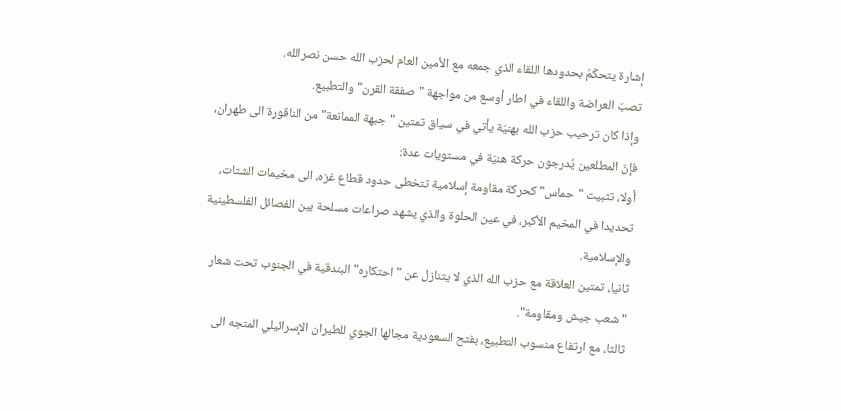إشارة يتحكّمُ بحدودها اللقاء الذي جمعه مع الأمين العام لحزب الله حسن نصرالله.
تصبّ العراضة واللقاء في اطار أوسع من مواجهة "صفقة القرن" والتطبيع.
وإذا كان ترحيب حزب الله بهنيّة يأتي في سياق تمتين "جبهة الممانعة" من الناقورة الى طهران، فإنّ المطلعين يُدرجون حركة هنيّة في مستويات عدة:
أولا، تثبيت "حماس" كحركة مقاومة إسلامية تتخطى حدود قطاع غزه، الى مخيمات الشتات، تحديدا في المخيم الأكبر، في عين الحلوة والذي يشهد صراعات مسلحة بين الفصائل الفلسطينية والإسلامية.
ثانيا، تمتين العلاقة مع حزب الله الذي لا يتنازل عن " احتكاره" البندقية في الجنوب تحت شعار "شعب جيش ومقاومة".
ثالثا، مع ارتفاع منسوب التطبيع، بفتح السعودية مجالها الجوي للطيران الإسرائيلي المتجه الى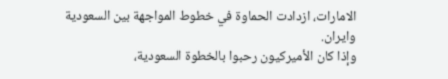الامارات، ازدادت الحماوة في خطوط المواجهة بين السعودية وايران.
وإذا كان الأميركيون رحبوا بالخطوة السعودية،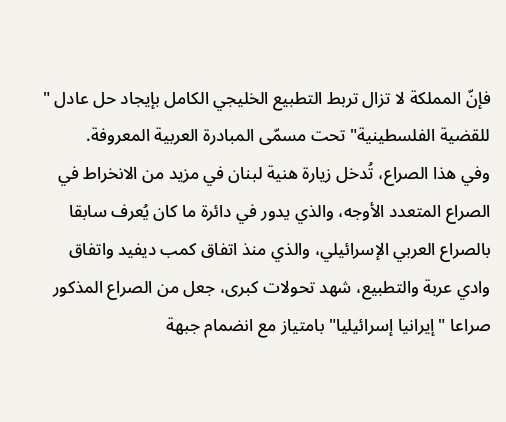فإنّ المملكة لا تزال تربط التطبيع الخليجي الكامل بإيجاد حل عادل " للقضية الفلسطينية" تحت مسمّى المبادرة العربية المعروفة.
وفي هذا الصراع، تُدخل زيارة هنية لبنان في مزيد من الانخراط في الصراع المتعدد الأوجه، والذي يدور في دائرة ما كان يُعرف سابقا بالصراع العربي الإسرائيلي، والذي منذ اتفاق كمب ديفيد واتفاق وادي عربة والتطبيع، شهد تحولات كبرى، جعل من الصراع المذكور صراعا "إيرانيا إسرائيليا" بامتياز مع انضمام جبهة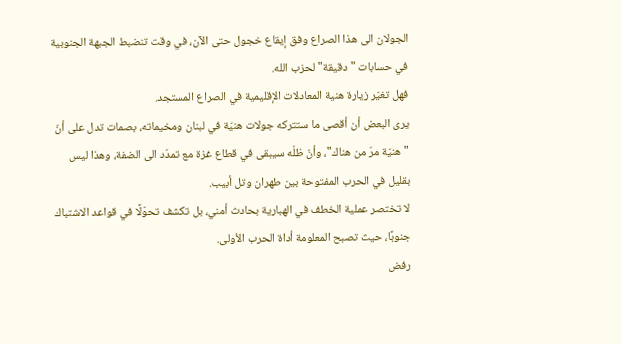الجولان الى هذا الصراع وفق إيقاع خجول حتى الآن، في وقت تنضبط الجبهة الجنوبية في حسابات "دقيقة" لحزب الله.
فهل تغيّر زيارة هنية المعادلات الإقليمية في الصراع المستجد.
يرى البعض أن أقصى ما ستتركه جولات هنيّة في لبنان ومخيماته، بصمات تدل على أنّ "هنيّة مرّ من هناك"، وأنّ ظلّه سيبقى في قطاع غزة مع تمدّد الى الضفة، وهذا ليس بقليل في الحرب المفتوحة بين طهران وتل أبيب.
لا تختصر عملية الخطف في الهبارية بحادث أمني، بل تكشف تحوّلًا في قواعد الاشتباك جنوبًا، حيث تصبح المعلومة أداة الحرب الأولى.
رفض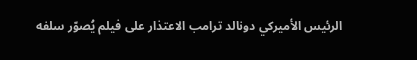الرئيس الأميركي دونالد ترامب الاعتذار على فيلم يُصوّر سلفه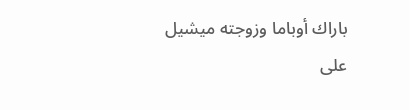باراك أوباما وزوجته ميشيل على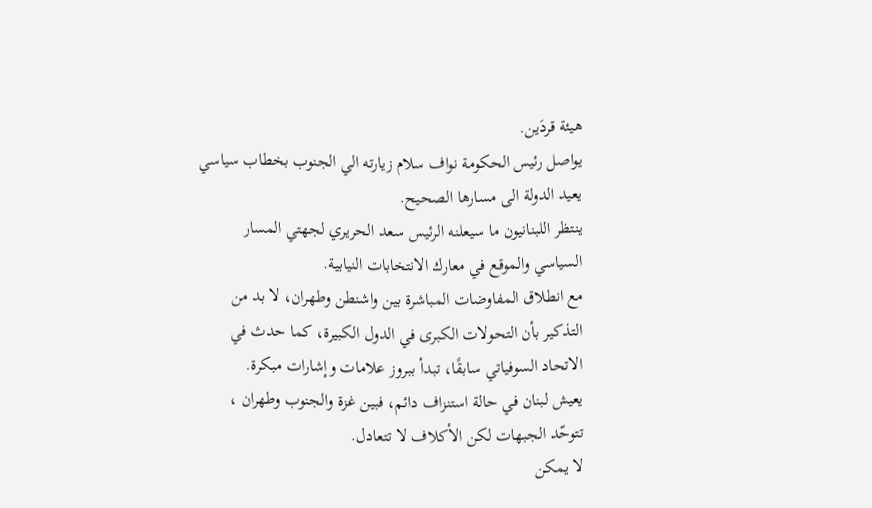هيئة قردَين.
يواصل رئيس الحكومة نواف سلام زيارته الي الجنوب بخطاب سياسي يعيد الدولة الى مسارها الصحيح.
ينتظر اللبنانيون ما سيعلنه الرئيس سعد الحريري لجهتي المسار السياسي والموقع في معارك الانتخابات النيابية.
مع انطلاق المفاوضات المباشرة بين واشنطن وطهران، لا بد من التذكير بأن التحولات الكبرى في الدول الكبيرة، كما حدث في الاتحاد السوفياتي سابقًا، تبدأ ببروز علامات وإشارات مبكرة.
يعيش لبنان في حالة استنزاف دائم، فبين غزة والجنوب وطهران ، تتوحّد الجبهات لكن الأكلاف لا تتعادل.
لا يمكن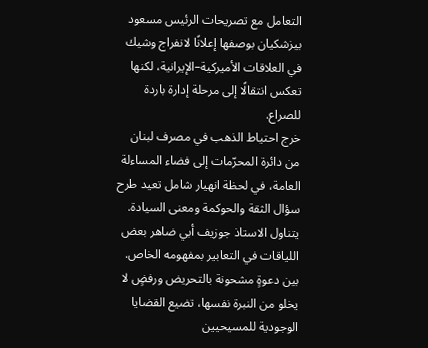التعامل مع تصريحات الرئيس مسعود بيزشكيان بوصفها إعلانًا لانفراج وشيك في العلاقات الأميركية–الإيرانية، لكنها تعكس انتقالًا إلى مرحلة إدارة باردة للصراع.
خرج احتياط الذهب في مصرف لبنان من دائرة المحرّمات إلى فضاء المساءلة العامة، في لحظة انهيار شامل تعيد طرح سؤال الثقة والحوكمة ومعنى السيادة.
يتناول الاستاذ جوزيف أبي ضاهر بعض اللياقات في التعابير بمفهومه الخاص.
بين دعوةٍ مشحونة بالتحريض ورفضٍ لا يخلو من النبرة نفسها، تضيع القضايا الوجودية للمسيحيين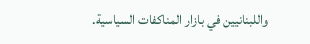واللبنانيين في بازار المناكفات السياسية.